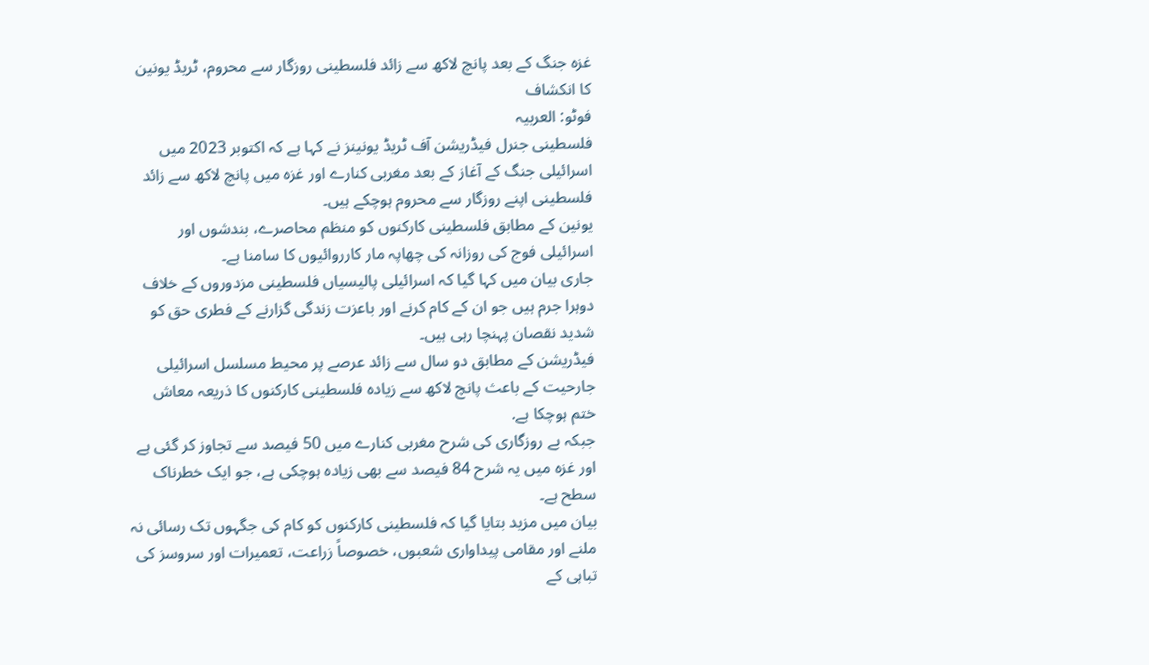غزہ جنگ کے بعد پانچ لاکھ سے زائد فلسطینی روزگار سے محروم، ٹریڈ یونین کا انکشاف
فوٹو: العربیہ
فلسطینی جنرل فیڈریشن آف ٹریڈ یونینز نے کہا ہے کہ اکتوبر 2023 میں اسرائیلی جنگ کے آغاز کے بعد مغربی کنارے اور غزہ میں پانچ لاکھ سے زائد فلسطینی اپنے روزگار سے محروم ہوچکے ہیں۔
یونین کے مطابق فلسطینی کارکنوں کو منظم محاصرے، بندشوں اور اسرائیلی فوج کی روزانہ کی چھاپہ مار کارروائیوں کا سامنا ہے۔
جاری بیان میں کہا گیا کہ اسرائیلی پالیسیاں فلسطینی مزدوروں کے خلاف دوہرا جرم ہیں جو ان کے کام کرنے اور باعزت زندگی گزارنے کے فطری حق کو شدید نقصان پہنچا رہی ہیں۔
فیڈریشن کے مطابق دو سال سے زائد عرصے پر محیط مسلسل اسرائیلی جارحیت کے باعث پانچ لاکھ سے زیادہ فلسطینی کارکنوں کا ذریعہ معاش ختم ہوچکا ہے.
جبکہ بے روزگاری کی شرح مغربی کنارے میں 50 فیصد سے تجاوز کر گئی ہے اور غزہ میں یہ شرح 84 فیصد سے بھی زیادہ ہوچکی ہے، جو ایک خطرناک سطح ہے۔
بیان میں مزید بتایا گیا کہ فلسطینی کارکنوں کو کام کی جگہوں تک رسائی نہ ملنے اور مقامی پیداواری شعبوں، خصوصاً زراعت، تعمیرات اور سروسز کی تباہی کے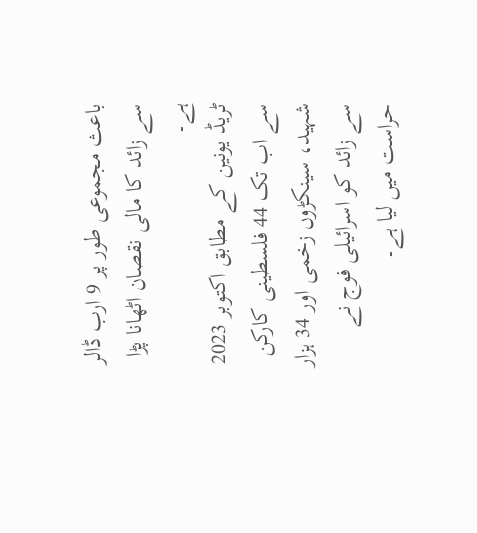باعث مجموعی طور پر 9 ارب ڈالر سے زائد کا مالی نقصان اٹھانا پڑا ہے۔
ٹریڈ یونین کے مطابق اکتوبر 2023 سے اب تک 44 فلسطینی کارکن شہید، سینکڑوں زخمی اور 34 ہزار سے زائد کو اسرائیلی فوج نے حراست میں لیا ہے۔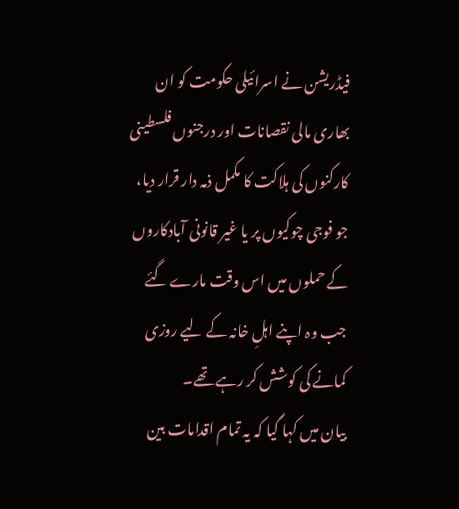فیڈریشن نے اسرائیلی حکومت کو ان بھاری مالی نقصانات اور درجنوں فلسطینی کارکنوں کی ہلاکت کا مکمل ذمہ دار قرار دیا، جو فوجی چوکیوں پر یا غیر قانونی آبادکاروں کے حملوں میں اس وقت مارے گئے جب وہ اپنے اہلِ خانہ کے لیے روزی کمانے کی کوشش کر رہے تھے۔
بیان میں کہا گیا کہ یہ تمام اقدامات بین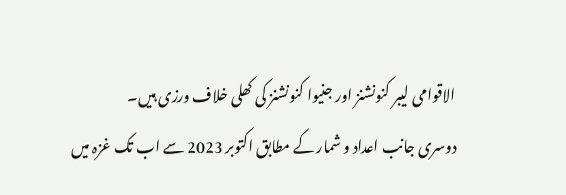الاقوامی لیبر کنونشنز اور جنیوا کنونشنز کی کھلی خلاف ورزی ہیں۔
دوسری جانب اعداد و شمار کے مطابق اکتوبر 2023 سے اب تک غزہ میں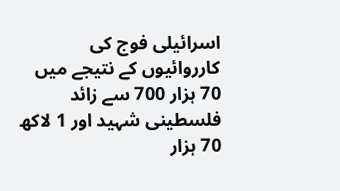اسرائیلی فوج کی کارروائیوں کے نتیجے میں 70 ہزار 700 سے زائد فلسطینی شہید اور 1 لاکھ 70 ہزار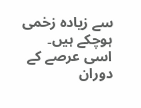سے زیادہ زخمی ہوچکے ہیں۔
اسی عرصے کے دوران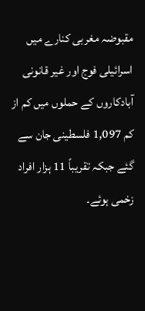مقبوضہ مغربی کنارے میں اسرائیلی فوج اور غیر قانونی آبادکاروں کے حملوں میں کم از کم 1,097 فلسطینی جان سے گئے جبکہ تقریباً 11 ہزار افراد زخمی ہوئے۔